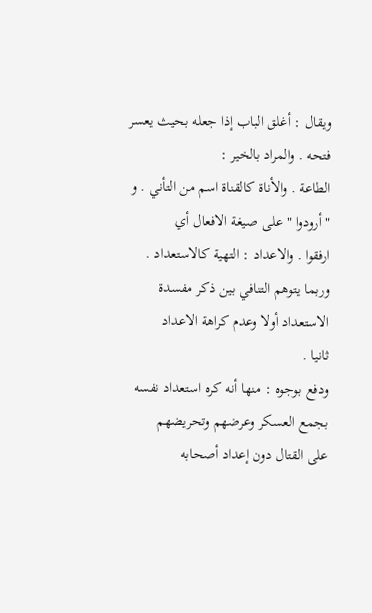ويقال : أغلق الباب إذا جعله بحيث يعسر فتحه . والمراد بالخير :
الطاعة . والأناة كالقناة اسم من التأني . و " أرودوا " على صيغة الافعال أي
ارفقوا . والاعداد : التهية كالاستعداد .
وربما يتوهم التنافي بين ذكر مفسدة الاستعداد أولا وعدم كراهة الاعداد
ثانيا .
ودفع بوجوه : منها أنه كره استعداد نفسه بجمع العسكر وعرضهم وتحريضهم
على القتال دون إعداد أصحابه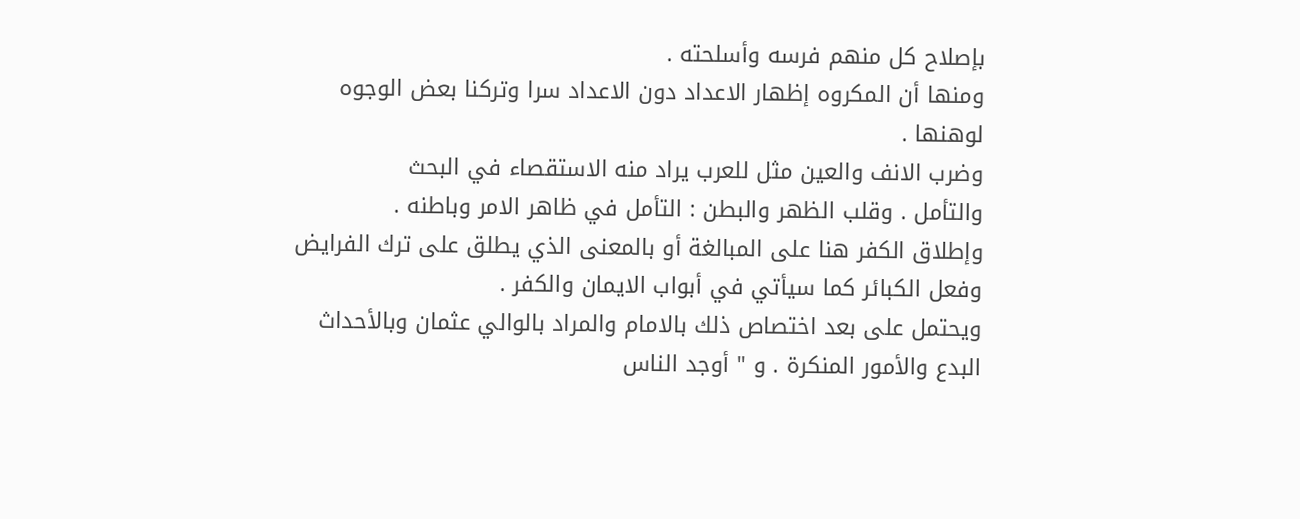بإصلاح كل منهم فرسه وأسلحته .
ومنها أن المكروه إظهار الاعداد دون الاعداد سرا وتركنا بعض الوجوه
لوهنها .
وضرب الانف والعين مثل للعرب يراد منه الاستقصاء في البحث
والتأمل . وقلب الظهر والبطن : التأمل في ظاهر الامر وباطنه .
وإطلاق الكفر هنا على المبالغة أو بالمعنى الذي يطلق على ترك الفرايض
وفعل الكبائر كما سيأتي في أبواب الايمان والكفر .
ويحتمل على بعد اختصاص ذلك بالامام والمراد بالوالي عثمان وبالأحداث
البدع والأمور المنكرة . و " أوجد الناس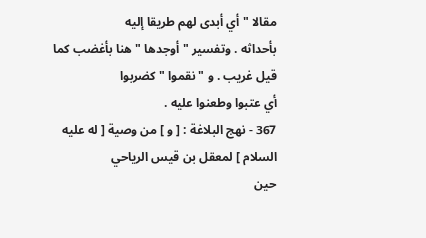مقالا " أي أبدى لهم طريقا إليه
بأحداثه . وتفسير " أوجدها " هنا بأغضب كما قيل غريب . و " نقموا " كضربوا
أي عتبوا وطعنوا عليه .
367 - نهج البلاغة : [ و ] من وصية [ له عليه السلام ] لمعقل بن قيس الرياحي
حين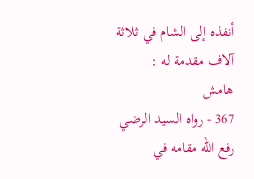أنفذه إلى الشام في ثلاثة آلاف مقدمة له :
هامش
367 - رواه السيد الرضي رفع الله مقامه في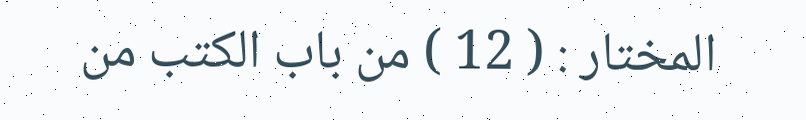المختار : ( 12 ) من باب الكتب من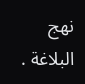نهج
البلاغة .